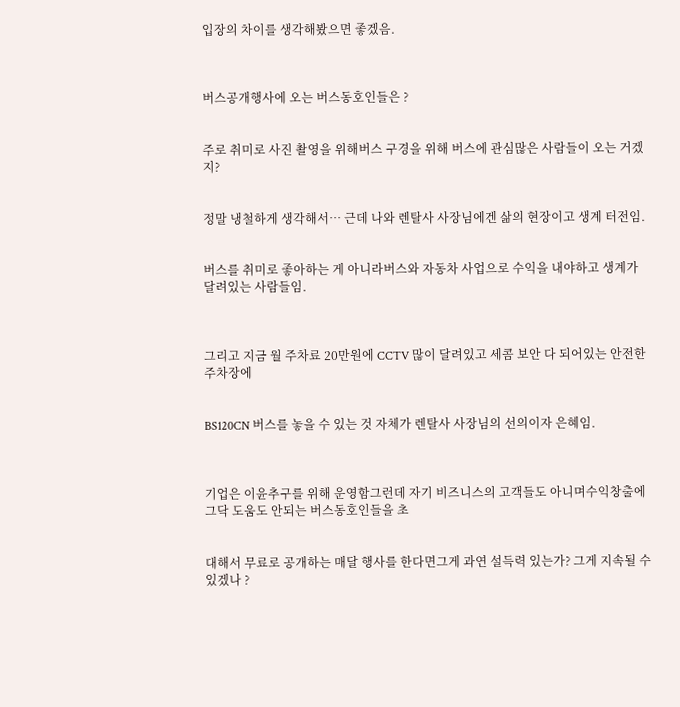입장의 차이를 생각해봤으면 좋겠음.



버스공개행사에 오는 버스동호인들은 ?


주로 취미로 사진 촬영을 위해버스 구경을 위해 버스에 관심많은 사람들이 오는 거겠지?


정말 냉철하게 생각해서… 근데 나와 렌탈사 사장님에겐 삶의 현장이고 생계 터전임.


버스를 취미로 좋아하는 게 아니라버스와 자동차 사업으로 수익을 내야하고 생계가 달려있는 사람들임.



그리고 지금 월 주차료 20만원에 CCTV 많이 달려있고 세콤 보안 다 되어있는 안전한 주차장에


BS120CN 버스를 놓을 수 있는 것 자체가 렌탈사 사장님의 선의이자 은혜임.



기업은 이윤추구를 위해 운영함그런데 자기 비즈니스의 고객들도 아니며수익창출에 그닥 도움도 안되는 버스동호인들을 초


대해서 무료로 공개하는 매달 행사를 한다면그게 과연 설득력 있는가? 그게 지속될 수 있겠나 ?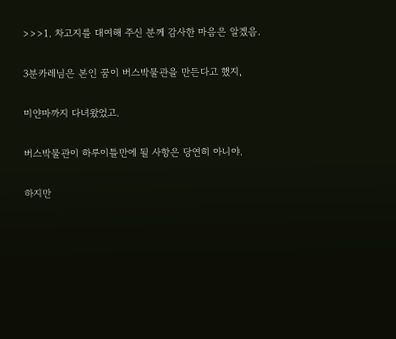>>>1. 차고지를 대여해 주신 분께 감사한 마음은 알겠음.

3분카레님은 본인 꿈이 버스박물관을 만든다고 했지,

미얀마까지 다녀왔었고.

버스박물관이 하루이틀만에 될 사항은 당연히 아니야.

하지만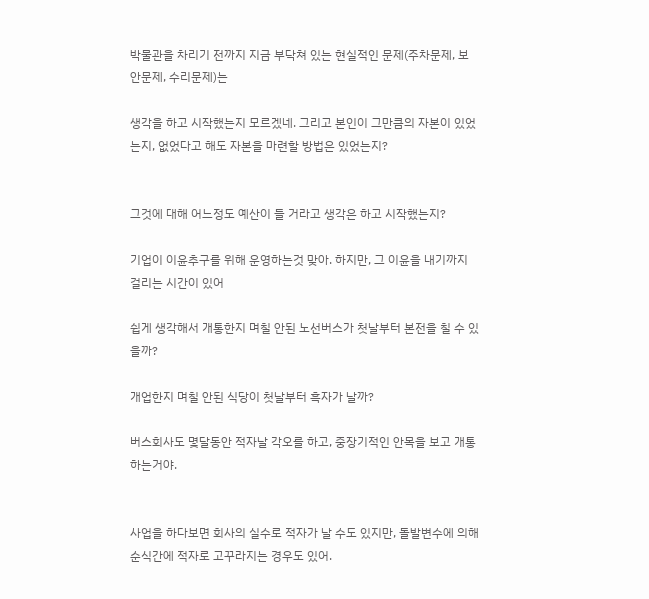박물관을 차리기 전까지 지금 부닥쳐 있는 현실적인 문제(주차문제, 보안문제, 수리문제)는

생각을 하고 시작했는지 모르겠네. 그리고 본인이 그만큼의 자본이 있었는지, 없었다고 해도 자본을 마련할 방법은 있었는지?


그것에 대해 어느정도 예산이 들 거라고 생각은 하고 시작했는지?

기업이 이윤추구를 위해 운영하는것 맞아. 하지만, 그 이윤을 내기까지 걸리는 시간이 있어

쉽게 생각해서 개통한지 며칠 안된 노선버스가 첫날부터 본전을 칠 수 있을까?

개업한지 며칠 안된 식당이 첫날부터 흑자가 날까?

버스회사도 몇달동안 적자날 각오를 하고, 중장기적인 안목을 보고 개통하는거야.


사업을 하다보면 회사의 실수로 적자가 날 수도 있지만, 돌발변수에 의해 순식간에 적자로 고꾸라지는 경우도 있어.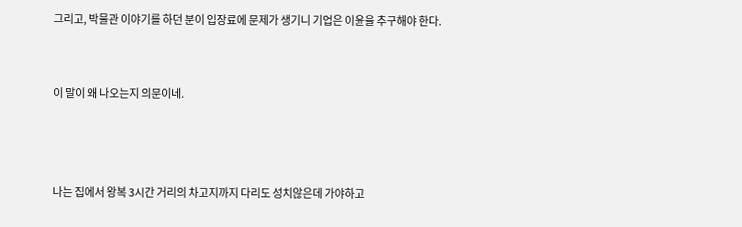그리고, 박물관 이야기를 하던 분이 입장료에 문제가 생기니 기업은 이윤을 추구해야 한다.


이 말이 왜 나오는지 의문이네.



나는 집에서 왕복 3시간 거리의 차고지까지 다리도 성치않은데 가야하고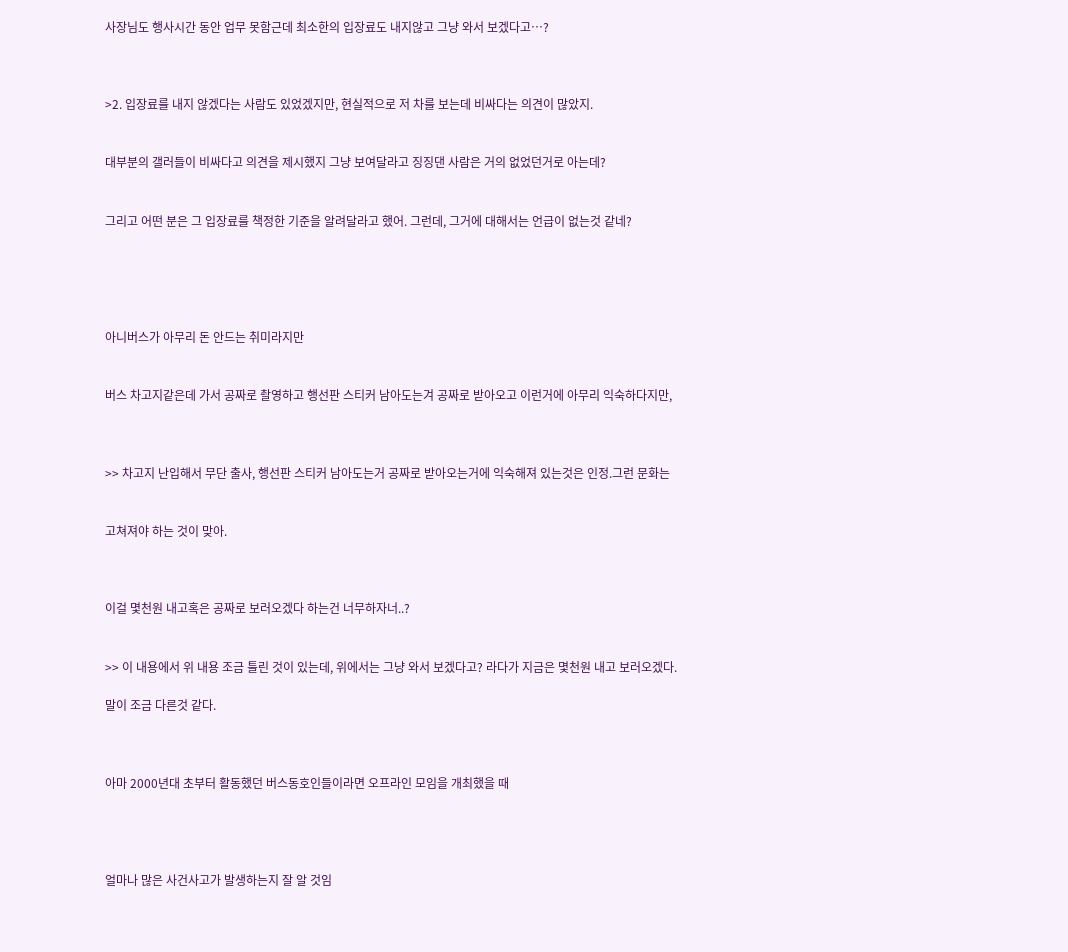사장님도 행사시간 동안 업무 못함근데 최소한의 입장료도 내지않고 그냥 와서 보겠다고…?



>2. 입장료를 내지 않겠다는 사람도 있었겠지만, 현실적으로 저 차를 보는데 비싸다는 의견이 많았지.


대부분의 갤러들이 비싸다고 의견을 제시했지 그냥 보여달라고 징징댄 사람은 거의 없었던거로 아는데?


그리고 어떤 분은 그 입장료를 책정한 기준을 알려달라고 했어. 그런데, 그거에 대해서는 언급이 없는것 같네?





아니버스가 아무리 돈 안드는 취미라지만


버스 차고지같은데 가서 공짜로 촬영하고 행선판 스티커 남아도는겨 공짜로 받아오고 이런거에 아무리 익숙하다지만,



>> 차고지 난입해서 무단 출사, 행선판 스티커 남아도는거 공짜로 받아오는거에 익숙해져 있는것은 인정.그런 문화는


고쳐져야 하는 것이 맞아.



이걸 몇천원 내고혹은 공짜로 보러오겠다 하는건 너무하자너..?


>> 이 내용에서 위 내용 조금 틀린 것이 있는데, 위에서는 그냥 와서 보겠다고? 라다가 지금은 몇천원 내고 보러오겠다.

말이 조금 다른것 같다.



아마 2000년대 초부터 활동했던 버스동호인들이라면 오프라인 모임을 개최했을 때




얼마나 많은 사건사고가 발생하는지 잘 알 것임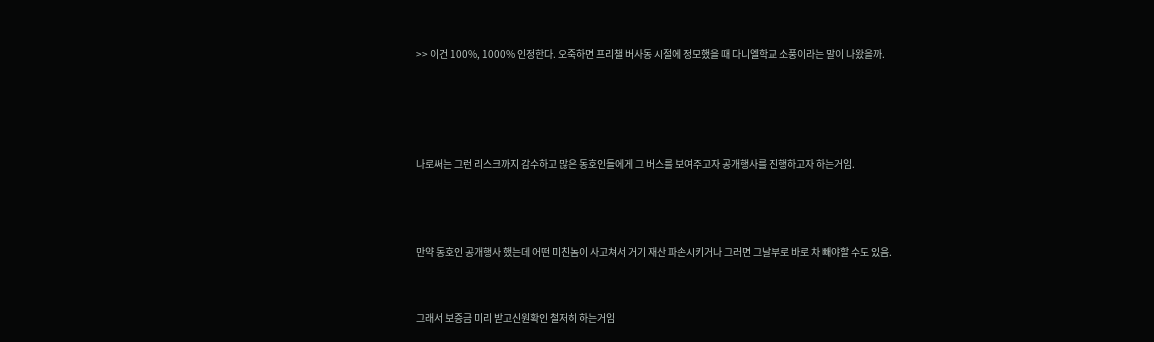>> 이건 100%, 1000% 인정한다. 오죽하면 프리챌 버사동 시절에 정모했을 때 다니엘학교 소풍이라는 말이 나왔을까.




나로써는 그런 리스크까지 감수하고 많은 동호인들에게 그 버스를 보여주고자 공개행사를 진행하고자 하는거임.



만약 동호인 공개행사 했는데 어떤 미친놈이 사고쳐서 거기 재산 파손시키거나 그러면 그날부로 바로 차 빼야할 수도 있음.


그래서 보증금 미리 받고신원확인 철저히 하는거임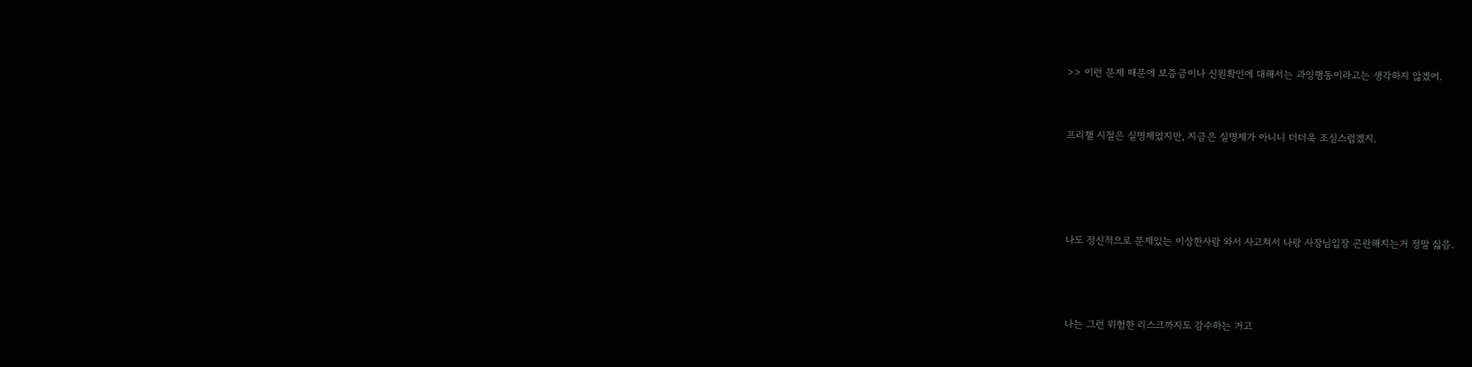>> 이런 문제 때문에 보증금이나 신원확인에 대해서는 과잉행동이라고는 생각하지 않겠어.


프리챌 시절은 실명제였지만, 지금은 실명제가 아니니 더더욱 조심스럽겠지.




나도 정신적으로 문제있는 이상한사람 와서 사고쳐서 나랑 사장님입장 곤란해지는거 정말 싫음.



나는 그런 위험한 리스크까지도 감수하는 거고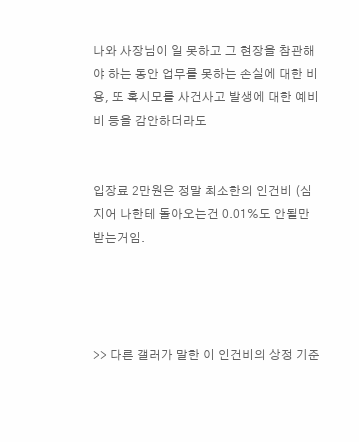나와 사장님이 일 못하고 그 현장을 참관해야 하는 동안 업무를 못하는 손실에 대한 비용, 또 혹시모를 사건사고 발생에 대한 예비비 등을 감안하더라도


입장료 2만원은 정말 최소한의 인건비 (심지어 나한테 돌아오는건 0.01%도 안될만 받는거임.




>> 다른 갤러가 말한 이 인건비의 상정 기준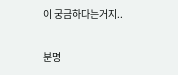이 궁금하다는거지..

분명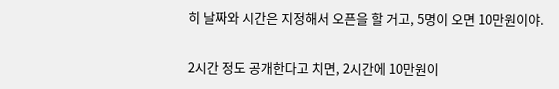히 날짜와 시간은 지정해서 오픈을 할 거고, 5명이 오면 10만원이야.

2시간 정도 공개한다고 치면, 2시간에 10만원이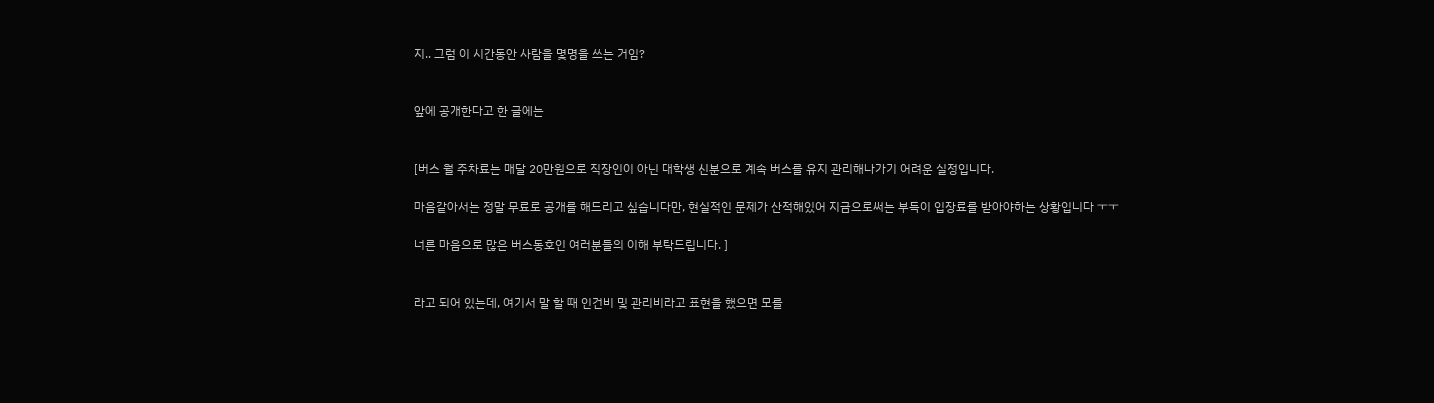지.. 그럼 이 시간동안 사람을 몇명을 쓰는 거임?


앞에 공개한다고 한 글에는


[버스 월 주차료는 매달 20만원으로 직장인이 아닌 대학생 신분으로 계속 버스를 유지 관리해나가기 어려운 실정입니다.

마음같아서는 정말 무료로 공개를 해드리고 싶습니다만, 현실적인 문제가 산적해있어 지금으로써는 부득이 입장료를 받아야하는 상황입니다 ㅜㅜ

너른 마음으로 많은 버스동호인 여러분들의 이해 부탁드립니다. ]


라고 되어 있는데, 여기서 말 할 때 인건비 및 관리비라고 표현을 했으면 모를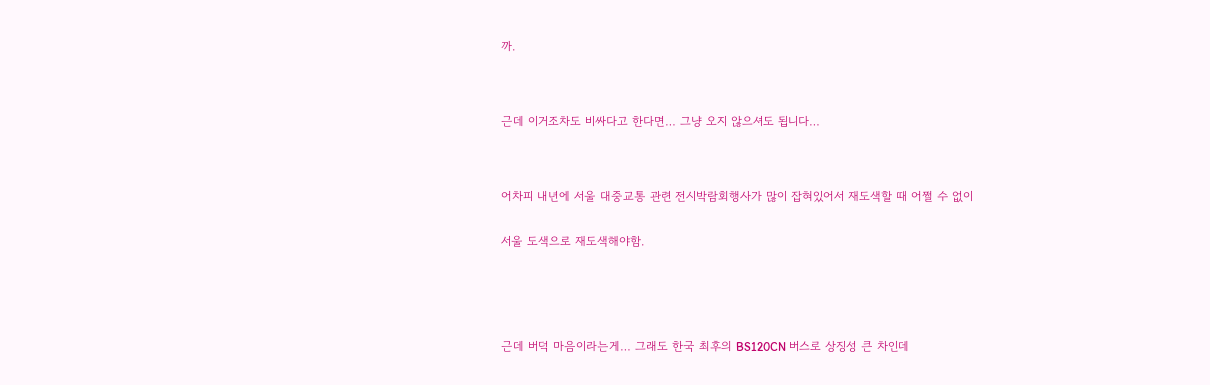까.




근데 이거조차도 비싸다고 한다면… 그냥 오지 않으셔도 됩니다…




어차피 내년에 서울 대중교통 관련 전시박람회행사가 많이 잡혀있어서 재도색할 때 어쩔 수 없이


서울 도색으로 재도색해야함.






근데 버덕 마음이라는게… 그래도 한국 최후의 BS120CN 버스로 상징성 큰 차인데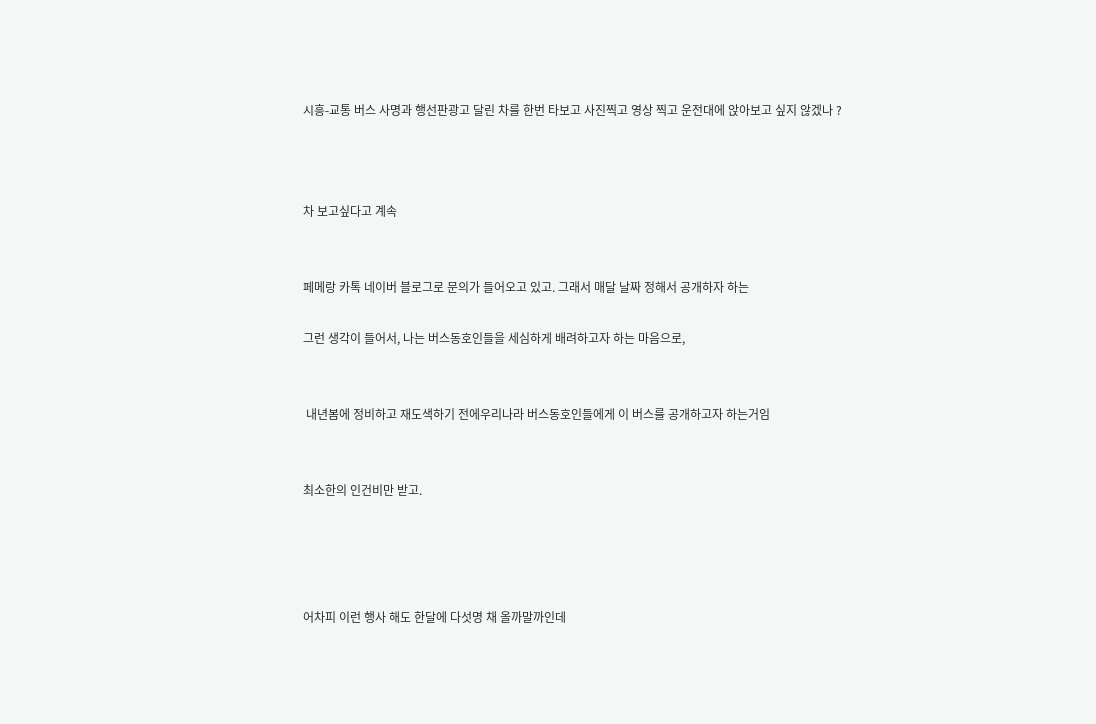시흥-교통 버스 사명과 행선판광고 달린 차를 한번 타보고 사진찍고 영상 찍고 운전대에 앉아보고 싶지 않겠나 ?



차 보고싶다고 계속


페메랑 카톡 네이버 블로그로 문의가 들어오고 있고. 그래서 매달 날짜 정해서 공개하자 하는

그런 생각이 들어서, 나는 버스동호인들을 세심하게 배려하고자 하는 마음으로,


 내년봄에 정비하고 재도색하기 전에우리나라 버스동호인들에게 이 버스를 공개하고자 하는거임


최소한의 인건비만 받고.




어차피 이런 행사 해도 한달에 다섯명 채 올까말까인데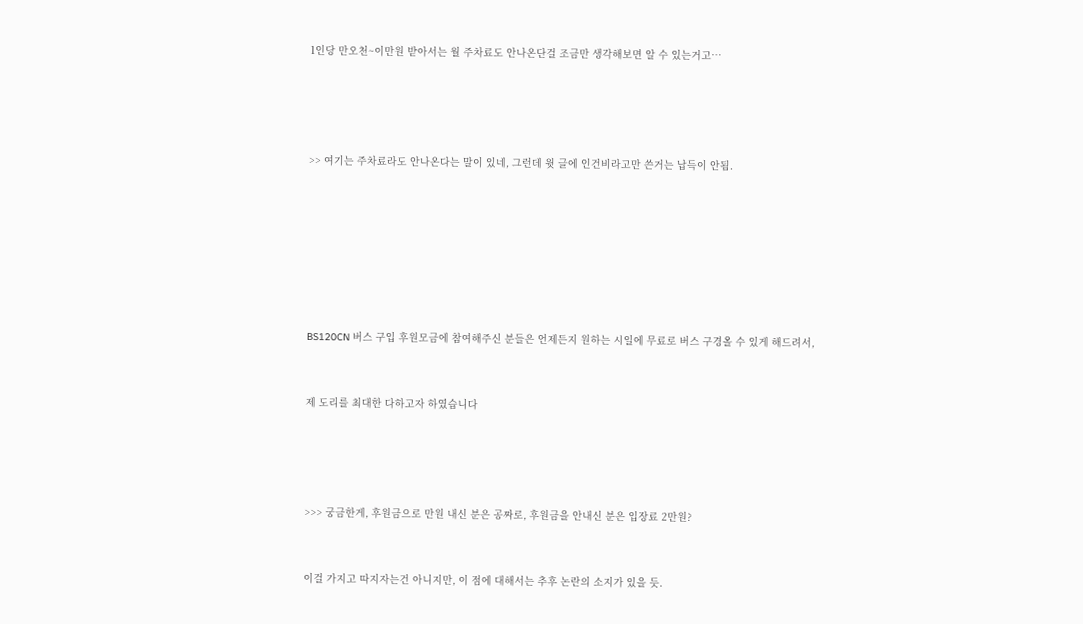1인당 만오천~이만원 받아서는 월 주차료도 안나온단걸 조금만 생각해보면 알 수 있는거고…




>> 여기는 주차료라도 안나온다는 말이 있네, 그런데 윗 글에 인건비라고만 쓴거는 납득이 안됨.







BS120CN 버스 구입 후원모금에 참여해주신 분들은 언제든지 원하는 시일에 무료로 버스 구경올 수 있게 해드려서,


제 도리를 최대한 다하고자 하였습니다




>>> 궁금한게, 후원금으로 만원 내신 분은 공짜로, 후원금을 안내신 분은 입장료 2만원?


이걸 가지고 따지자는건 아니지만, 이 점에 대해서는 추후 논란의 소지가 있을 듯.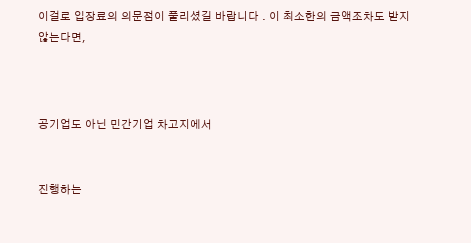이걸로 입장료의 의문점이 풀리셨길 바랍니다 . 이 최소한의 금액조차도 받지 않는다면,



공기업도 아닌 민간기업 차고지에서


진행하는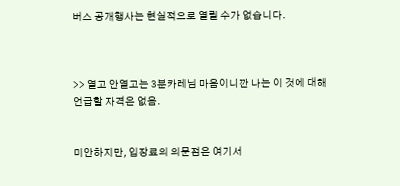버스 공개행사는 현실적으로 열릴 수가 없습니다.



>> 열고 안열고는 3분카레님 마음이니깐 나는 이 것에 대해 언급할 자격은 없음.


미안하지만, 입장료의 의문점은 여기서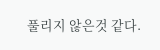풀리지 않은것 같다.